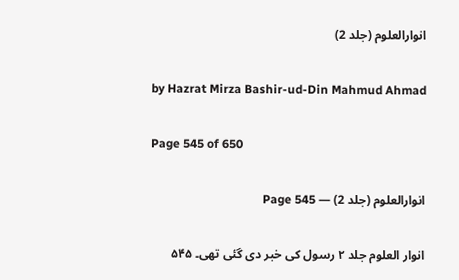انوارالعلوم (جلد 2)

by Hazrat Mirza Bashir-ud-Din Mahmud Ahmad

Page 545 of 650

انوارالعلوم (جلد 2) — Page 545

انوار العلوم جلد ۲ رسول کی خبر دی گئی تھی۔ ۵۴۵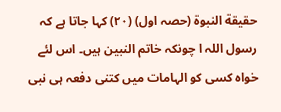حقيقة النبوة (حصہ اول) (۲۰) کہا جاتا ہے کہ رسول اللہ ا چونکہ خاتم النبین ہیں۔ اس لئے خواہ کسی کو الہامات میں کتنی دفعہ ہی نبی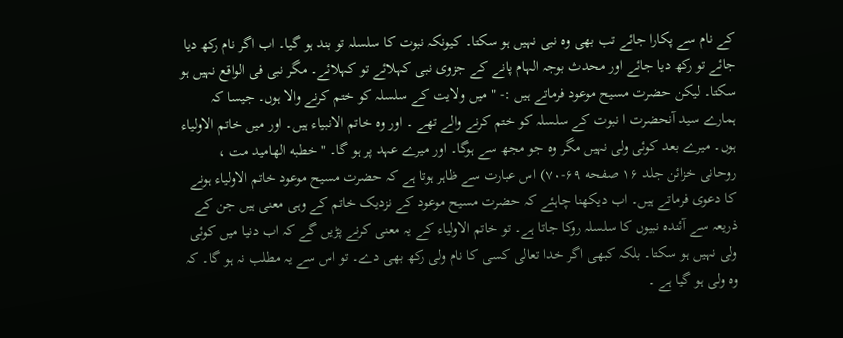کے نام سے پکارا جائے تب بھی وہ نبی نہیں ہو سکتا۔ کیونکہ نبوت کا سلسلہ تو بند ہو گیا۔ اب اگر نام رکھ دیا جائے تو رکھ دیا جائے اور محدث بوجہ الہام پانے کے جزوی نبی کہلائے تو کہلائے۔ مگر نبی فی الواقع نہیں ہو سکتا۔ لیکن حضرت مسیح موعود فرماتے ہیں :- " میں ولایت کے سلسلہ کو ختم کرنے والا ہوں۔ جیسا کہ ہمارے سید آنحضرت ا نبوت کے سلسلہ کو ختم کرنے والے تھے ۔ اور وہ خاتم الانبیاء ہیں۔ اور میں خاتم الاولیاء ہوں۔ میرے بعد کوئی ولی نہیں مگر وہ جو مجھ سے ہوگا۔ اور میرے عہد پر ہو گا۔ " خطبه الهامید مت ، روحانی خزائن جلد ۱۶ صفحه ۶۹-۷۰) اس عبارت سے ظاہر ہوتا ہے کہ حضرت مسیح موعود خاتم الاولیاء ہونے کا دعوی فرماتے ہیں۔ اب دیکھنا چاہئے کہ حضرت مسیح موعود کے نزدیک خاتم کے وہی معنی ہیں جن کے ذریعہ سے آئندہ نبیوں کا سلسلہ روکا جاتا ہے۔ تو خاتم الاولیاء کے یہ معنی کرنے پڑیں گے کہ اب دنیا میں کوئی ولی نہیں ہو سکتا۔ بلکہ کبھی اگر خدا تعالی کسی کا نام ولی رکھ بھی دے۔ تو اس سے یہ مطلب نہ ہو گا۔ کہ وہ ولی ہو گیا ہے ۔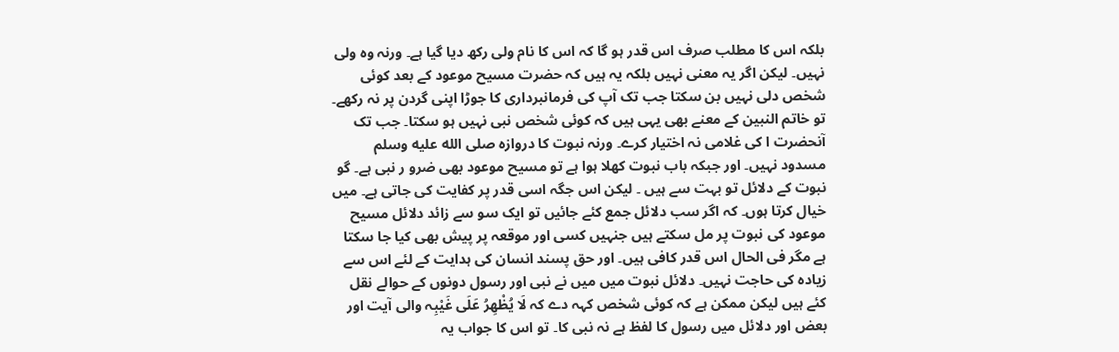بلکہ اس کا مطلب صرف اس قدر ہو گا کہ اس کا نام ولی رکھ دیا گیا ہے۔ ورنہ وہ ولی نہیں۔ لیکن اگر یہ معنی نہیں بلکہ یہ ہیں کہ حضرت مسیح موعود کے بعد کوئی شخص دلی نہیں بن سکتا جب تک آپ کی فرمانبرداری کا جوڑا اپنی گردن پر نہ رکھے۔ تو خاتم النبین کے معنے بھی یہی ہیں کہ کوئی شخص نبی نہیں ہو سکتا۔ جب تک آنحضرت ا کی غلامی نہ اختیار کرے۔ ورنہ نبوت کا دروازہ صلى الله عليه وسلم مسدود نہیں۔ اور جبکہ باب نبوت کھلا ہوا ہے تو مسیح موعود بھی ضرو ر نبی ہے۔ گو نبوت کے دلائل تو بہت سے ہیں ۔ لیکن اس جگہ اسی قدر پر کفایت کی جاتی ہے۔ میں خیال کرتا ہوں۔ کہ اگر سب دلائل جمع کئے جائیں تو ایک سو سے زائد دلائل مسیح موعود کی نبوت پر مل سکتے ہیں جنہیں کسی اور موقعہ پر پیش بھی کیا جا سکتا ہے مگر فی الحال اس قدر کافی ہیں۔ اور حق پسند انسان کی ہدایت کے لئے اس سے زیادہ کی حاجت نہیں۔ دلائل نبوت میں میں نے نبی اور رسول دونوں کے حوالے نقل کئے ہیں لیکن ممکن ہے کہ کوئی شخص کہہ دے کہ لَا يُظْهِرُ عَلَى غَيْبِہ والی آیت اور بعض اور دلائل میں رسول کا لفظ ہے نہ نبی کا۔ تو اس کا جواب یہ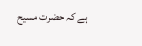ہے کہ حضرت مسیح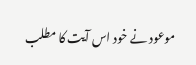موعود نے خود اس آیت کا مطلب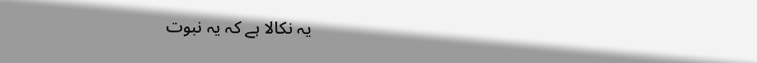یہ نکالا ہے کہ یہ نبوت